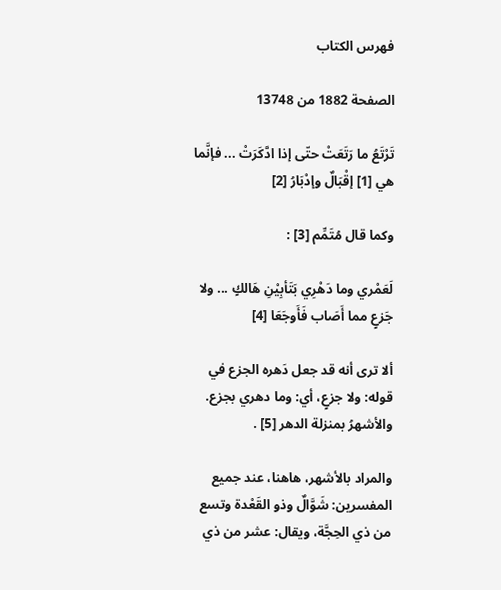فهرس الكتاب

الصفحة 1882 من 13748

تَرْتَعُ ما رَتَعَتْ حتّى إذا ادَّكَرَتْ ... فإنَّما هي [1] إقْبَالٌ وإدْبَارُ [2]

وكما قال مُتَمِّم [3] :

لَعَمْري وما دَهْرِي بَتَأبِيْنِ هَالكٍ ... ولا جَزعٍ مما أَصَاب فَأَوجَعَا [4]

ألا ترى أنه قد جعل دَهره الجزع في قوله: ولا جزعٍ، أي: وما دهري بجزع. والأشهرُ بمنزلة الدهر [5] .

والمراد بالأشهر، هاهنا، عند جميع المفسرين: شَوَّالٌ وذو القَعْدة وتسع من ذي الحِجَّة، ويقال: عشر من ذي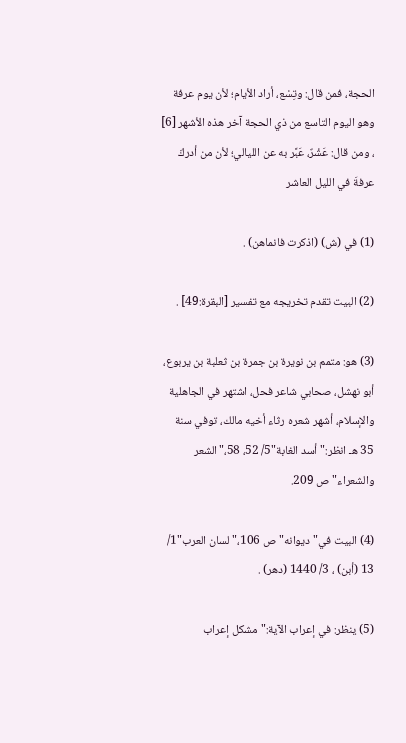الحجة، فمن قال: وتِسْع، أراد الأيام؛ لأن يوم عرفة وهو اليوم التاسع من ذي الحجة آخر هذه الأشهر [6] ، ومن قال: عَشْرٌ، عَبَّر به عن الليالي؛ لأن من أدركَ عرفةَ في الليل العاشر

(1) في (ش) (اذكرت فانماهن) .

(2) البيت تقدم تخريجه مع تفسير [البقرة:49] .

(3) هو: متمم بن نويرة بن جمرة بن ثعلبة بن يربوع، أبو نهشل، صحابي شاعر فحل، اشتهر في الجاهلية والإسلام، أشهر شعره رثاء أخيه مالك، توفي سنة 35 هـ انظر:"أسد الغابة"5/ 52، 58،"الشعر والشعراء"ص 209.

(4) البيت في"ديوانه"ص 106،"لسان العرب"1/ 13 (أبن) ، 3/ 1440 (دهر) .

(5) ينظر: في إعراب الآية:"مشكل إعراب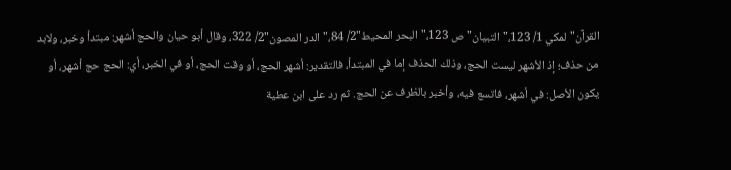القرآن"لمكي 1/ 123،"التبيان"ص 123،"البحر المحيط"2/ 84،"الدر المصون"2/ 322، وقال أبو حيان والحج أشهر: مبتدأ وخبر، ولابد من حذف؛ إذ الأشهر ليست الحج، وذلك الحذف إما في المبتدأ، فالتقدير: أشهر الحج، أو وقت الحج، أو في الخبر، أي: الحج حج أشهر، أو يكون الأصل: في أشهر، فاتسع فيه، وأخبر بالظرف عن الحج. ثم رد على ابن عطية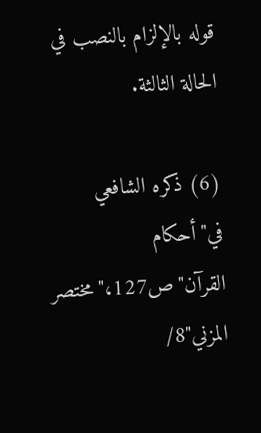قوله بالإلزام بالنصب في الحالة الثالثة.

(6) ذكره الشافعي في"أحكام القرآن"ص127،"مختصر المزني"8/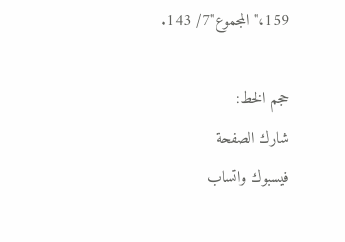159،"المجموع"7/ 143.

حجم الخط:
شارك الصفحة
فيسبوك واتساب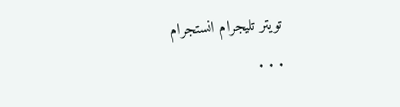تويتر تليجرام انستجرام
. . .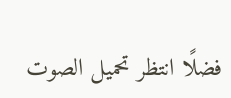فضلًا انتظر تحميل الصوت